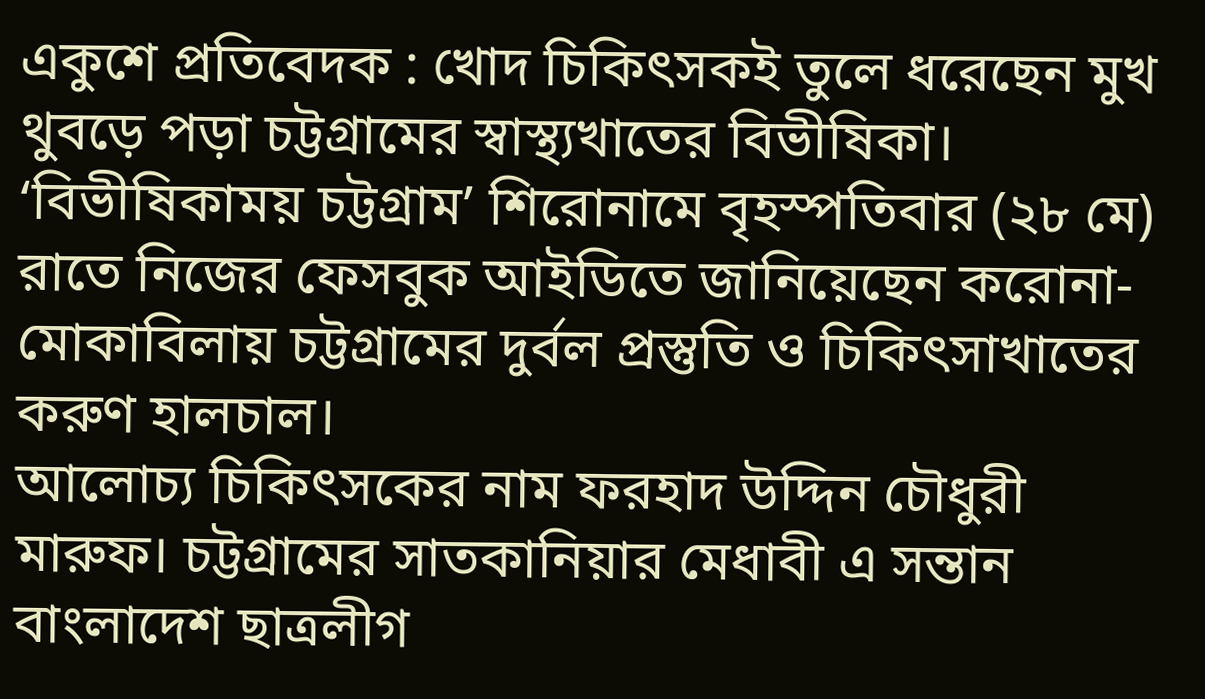একুশে প্রতিবেদক : খোদ চিকিৎসকই তুলে ধরেছেন মুখ থুবড়ে পড়া চট্টগ্রামের স্বাস্থ্যখাতের বিভীষিকা। ‘বিভীষিকাময় চট্টগ্রাম’ শিরোনামে বৃহস্পতিবার (২৮ মে) রাতে নিজের ফেসবুক আইডিতে জানিয়েছেন করোনা-মোকাবিলায় চট্টগ্রামের দুর্বল প্রস্তুতি ও চিকিৎসাখাতের করুণ হালচাল।
আলোচ্য চিকিৎসকের নাম ফরহাদ উদ্দিন চৌধুরী মারুফ। চট্টগ্রামের সাতকানিয়ার মেধাবী এ সন্তান বাংলাদেশ ছাত্রলীগ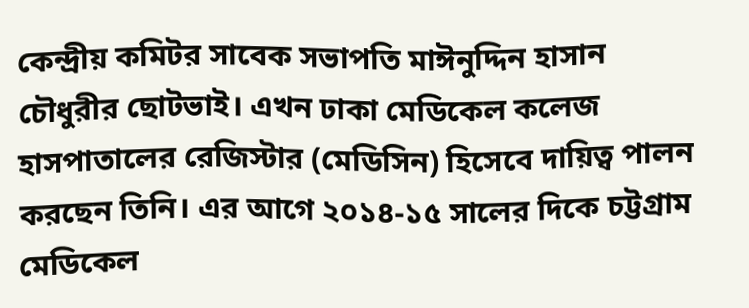কেন্দ্রীয় কমিটর সাবেক সভাপতি মাঈনুদ্দিন হাসান চৌধুরীর ছোটভাই। এখন ঢাকা মেডিকেল কলেজ হাসপাতালের রেজিস্টার (মেডিসিন) হিসেবে দায়িত্ব পালন করছেন তিনি। এর আগে ২০১৪-১৫ সালের দিকে চট্টগ্রাম মেডিকেল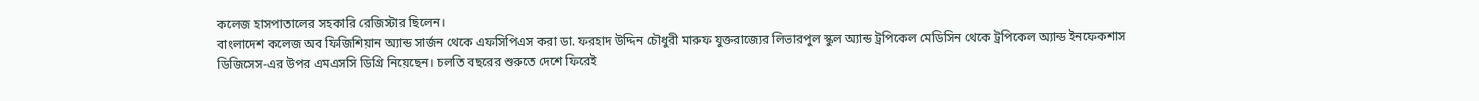কলেজ হাসপাতালের সহকারি রেজিস্টার ছিলেন।
বাংলাদেশ কলেজ অব ফিজিশিয়ান অ্যান্ড সার্জন থেকে এফসিপিএস করা ডা. ফরহাদ উদ্দিন চৌধুরী মারুফ যুক্তরাজ্যের লিভারপুল স্কুল অ্যান্ড ট্রপিকেল মেডিসিন থেকে ট্রপিকেল অ্যান্ড ইনফেকশাস ডিজিসেস-এর উপর এমএসসি ডিগ্রি নিয়েছেন। চলতি বছরের শুরুতে দেশে ফিরেই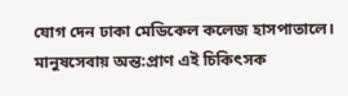যোগ দেন ঢাকা মেডিকেল কলেজ হাসপাতালে। মানুষসেবায় অন্ত:প্রাণ এই চিকিৎসক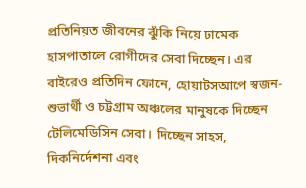প্রতিনিয়ত জীবনের ঝুঁকি নিয়ে ঢামেক হাসপাতালে রোগীদের সেবা দিচ্ছেন। এর বাইরেও প্রতিদিন ফোনে, হোয়াটসআপে স্বজন-শুভার্থী ও চট্টগ্রাম অঞ্চলের মানুষকে দিচ্ছেন টেলিমেডিসিন সেবা। দিচ্ছেন সাহস, দিকনির্দেশনা এবং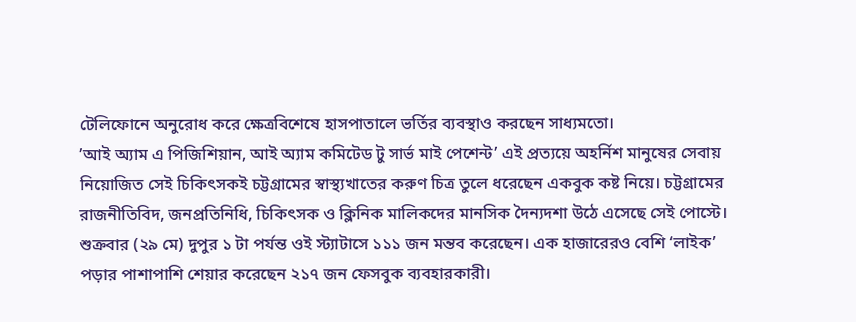টেলিফোনে অনুরোধ করে ক্ষেত্রবিশেষে হাসপাতালে ভর্তির ব্যবস্থাও করছেন সাধ্যমতো।
’আই অ্যাম এ পিজিশিয়ান, আই অ্যাম কমিটেড টু সার্ভ মাই পেশেন্ট’ এই প্রত্যয়ে অহর্নিশ মানুষের সেবায় নিয়োজিত সেই চিকিৎসকই চট্টগ্রামের স্বাস্থ্যখাতের করুণ চিত্র তুলে ধরেছেন একবুক কষ্ট নিয়ে। চট্টগ্রামের রাজনীতিবিদ, জনপ্রতিনিধি, চিকিৎসক ও ক্লিনিক মালিকদের মানসিক দৈন্যদশা উঠে এসেছে সেই পোস্টে। শুক্রবার (২৯ মে) দুপুর ১ টা পর্যন্ত ওই স্ট্যাটাসে ১১১ জন মন্তব করেছেন। এক হাজারেরও বেশি ‘লাইক’ পড়ার পাশাপাশি শেয়ার করেছেন ২১৭ জন ফেসবুক ব্যবহারকারী।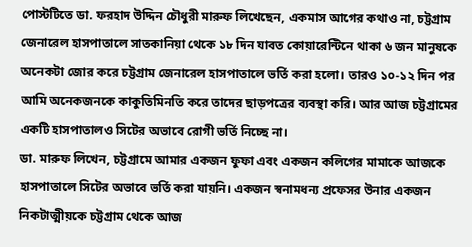পোস্টটিতে ডা. ফরহাদ উদ্দিন চৌধুরী মারুফ লিখেছেন, একমাস আগের কথাও না, চট্টগ্রাম জেনারেল হাসপাতালে সাতকানিয়া থেকে ১৮ দিন যাবত কোয়ারেন্টিনে থাকা ৬ জন মানুষকে অনেকটা জোর করে চট্টগ্রাম জেনারেল হাসপাতালে ভর্তি করা হলো। তারও ১০-১২ দিন পর আমি অনেকজনকে কাকুতিমিনতি করে তাদের ছাড়পত্রের ব্যবস্থা করি। আর আজ চট্টগ্রামের একটি হাসপাতালও সিটের অভাবে রোগী ভর্তি নিচ্ছে না।
ডা. মারুফ লিখেন, চট্টগ্রামে আমার একজন ফুফা এবং একজন কলিগের মামাকে আজকে হাসপাতালে সিটের অভাবে ভর্তি করা যায়নি। একজন স্বনামধন্য প্রফেসর উনার একজন নিকটাত্মীয়কে চট্টগ্রাম থেকে আজ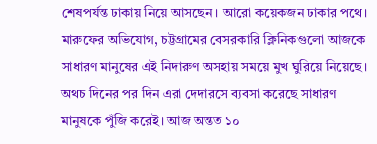শেষপর্যন্ত ঢাকায় নিয়ে আসছেন। আরো কয়েকজন ঢাকার পথে।
মারুফের অভিযোগ, চট্টগ্রামের বেসরকারি ক্লিনিকগুলো আজকে সাধারণ মানুষের এই নিদারুণ অসহায় সময়ে মুখ ঘুরিয়ে নিয়েছে। অথচ দিনের পর দিন এরা দেদারসে ব্যবসা করেছে সাধারণ মানুষকে পুঁজি করেই। আজ অন্তত ১০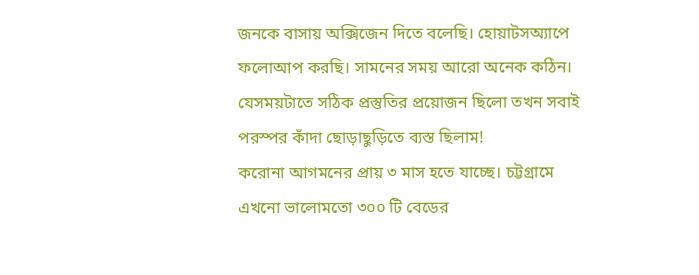জনকে বাসায় অক্সিজেন দিতে বলেছি। হোয়াটসঅ্যাপে ফলোআপ করছি। সামনের সময় আরো অনেক কঠিন। যেসময়টাতে সঠিক প্রস্তুতির প্রয়োজন ছিলো তখন সবাই পরস্পর কাঁদা ছোড়াছুড়িতে ব্যস্ত ছিলাম!
করোনা আগমনের প্রায় ৩ মাস হতে যাচ্ছে। চট্টগ্রামে এখনো ভালোমতো ৩০০ টি বেডের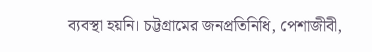ব্যবস্থা হয়নি। চট্টগ্রামের জনপ্রতিনিধি, পেশাজীবী,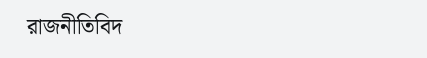রাজনীতিবিদ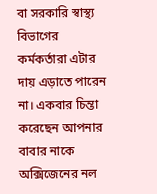বা সরকারি স্বাস্থ্য বিভাগের কর্মকর্তারা এটার দায় এড়াতে পারেন না। একবার চিন্তা করেছেন আপনার বাবার নাকে অক্সিজেনের নল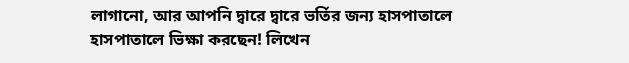লাগানো, আর আপনি দ্বারে দ্বারে ভর্তির জন্য হাসপাতালে হাসপাতালে ভিক্ষা করছেন! লিখেন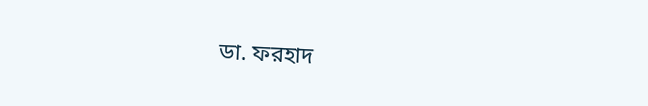ডা. ফরহাদ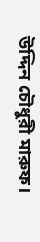উদ্দিন চৌধুরী মারুফ।